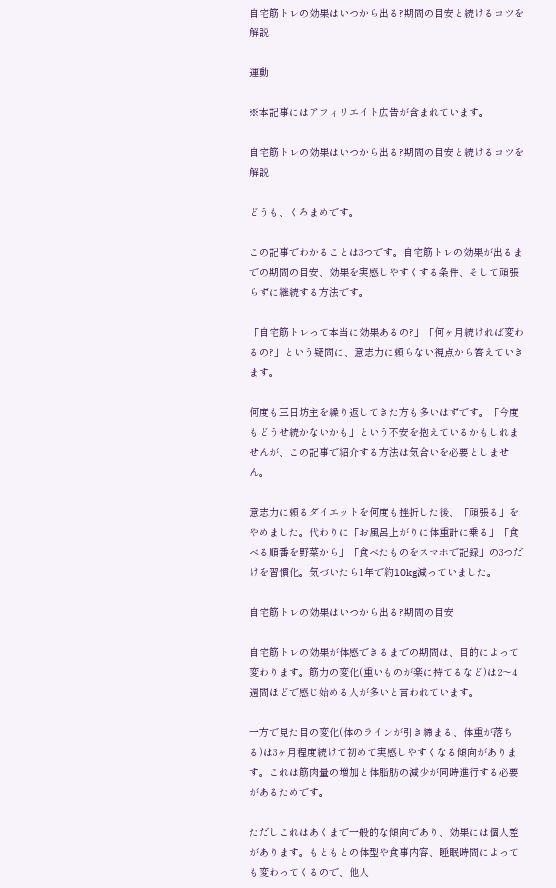自宅筋トレの効果はいつから出る?期間の目安と続けるコツを解説

運動

※本記事にはアフィリエイト広告が含まれています。

自宅筋トレの効果はいつから出る?期間の目安と続けるコツを解説

どうも、くろまめです。

この記事でわかることは3つです。自宅筋トレの効果が出るまでの期間の目安、効果を実感しやすくする条件、そして頑張らずに継続する方法です。

「自宅筋トレって本当に効果あるの?」「何ヶ月続ければ変わるの?」という疑問に、意志力に頼らない視点から答えていきます。

何度も三日坊主を繰り返してきた方も多いはずです。「今度もどうせ続かないかも」という不安を抱えているかもしれませんが、この記事で紹介する方法は気合いを必要としません。

意志力に頼るダイエットを何度も挫折した後、「頑張る」をやめました。代わりに「お風呂上がりに体重計に乗る」「食べる順番を野菜から」「食べたものをスマホで記録」の3つだけを習慣化。気づいたら1年で約10kg減っていました。

自宅筋トレの効果はいつから出る?期間の目安

自宅筋トレの効果が体感できるまでの期間は、目的によって変わります。筋力の変化(重いものが楽に持てるなど)は2〜4週間ほどで感じ始める人が多いと言われています。

一方で見た目の変化(体のラインが引き締まる、体重が落ちる)は3ヶ月程度続けて初めて実感しやすくなる傾向があります。これは筋肉量の増加と体脂肪の減少が同時進行する必要があるためです。

ただしこれはあくまで一般的な傾向であり、効果には個人差があります。もともとの体型や食事内容、睡眠時間によっても変わってくるので、他人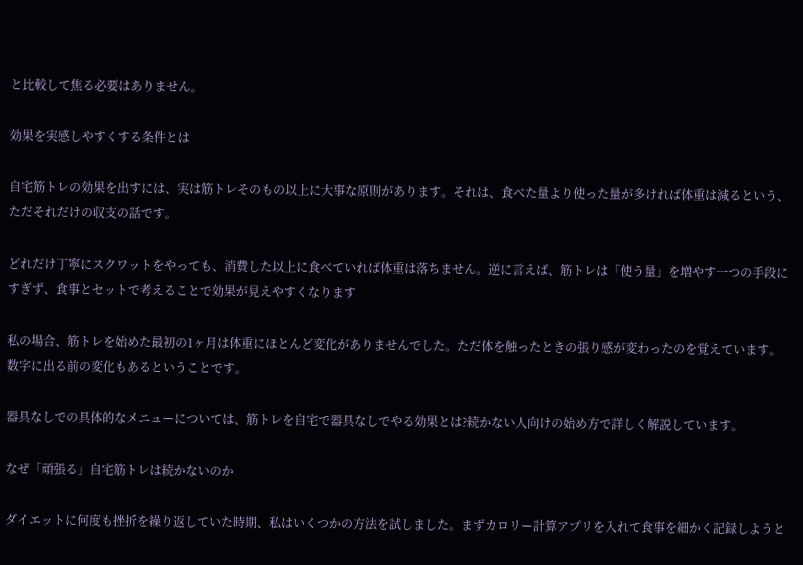と比較して焦る必要はありません。

効果を実感しやすくする条件とは

自宅筋トレの効果を出すには、実は筋トレそのもの以上に大事な原則があります。それは、食べた量より使った量が多ければ体重は減るという、ただそれだけの収支の話です。

どれだけ丁寧にスクワットをやっても、消費した以上に食べていれば体重は落ちません。逆に言えば、筋トレは「使う量」を増やす一つの手段にすぎず、食事とセットで考えることで効果が見えやすくなります

私の場合、筋トレを始めた最初の1ヶ月は体重にほとんど変化がありませんでした。ただ体を触ったときの張り感が変わったのを覚えています。数字に出る前の変化もあるということです。

器具なしでの具体的なメニューについては、筋トレを自宅で器具なしでやる効果とは?続かない人向けの始め方で詳しく解説しています。

なぜ「頑張る」自宅筋トレは続かないのか

ダイエットに何度も挫折を繰り返していた時期、私はいくつかの方法を試しました。まずカロリー計算アプリを入れて食事を細かく記録しようと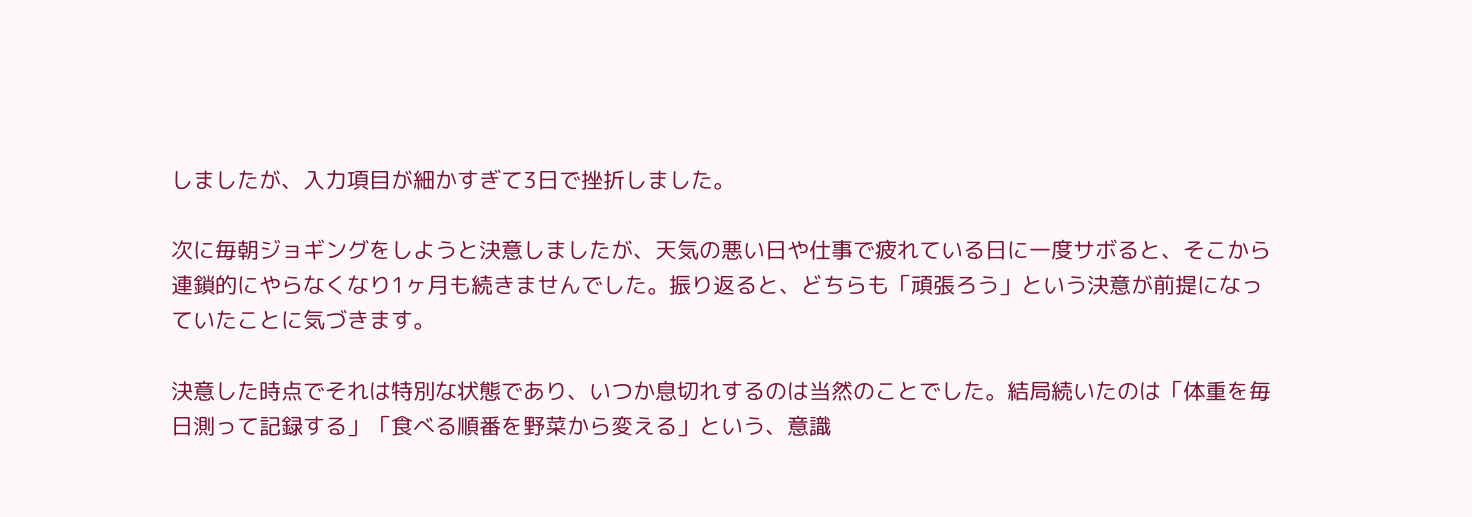しましたが、入力項目が細かすぎて3日で挫折しました。

次に毎朝ジョギングをしようと決意しましたが、天気の悪い日や仕事で疲れている日に一度サボると、そこから連鎖的にやらなくなり1ヶ月も続きませんでした。振り返ると、どちらも「頑張ろう」という決意が前提になっていたことに気づきます。

決意した時点でそれは特別な状態であり、いつか息切れするのは当然のことでした。結局続いたのは「体重を毎日測って記録する」「食べる順番を野菜から変える」という、意識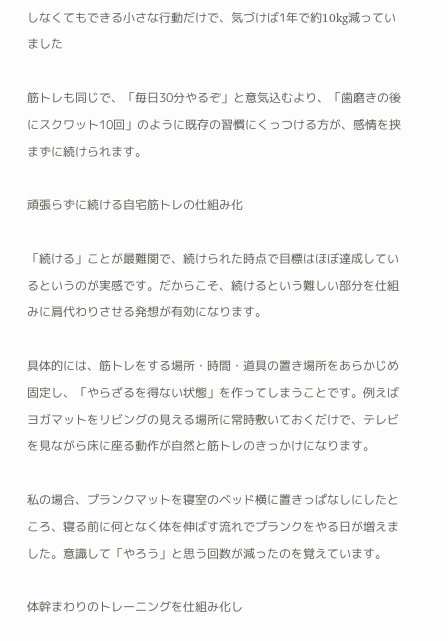しなくてもできる小さな行動だけで、気づけば1年で約10kg減っていました

筋トレも同じで、「毎日30分やるぞ」と意気込むより、「歯磨きの後にスクワット10回」のように既存の習慣にくっつける方が、感情を挟まずに続けられます。

頑張らずに続ける自宅筋トレの仕組み化

「続ける」ことが最難関で、続けられた時点で目標はほぼ達成しているというのが実感です。だからこそ、続けるという難しい部分を仕組みに肩代わりさせる発想が有効になります。

具体的には、筋トレをする場所・時間・道具の置き場所をあらかじめ固定し、「やらざるを得ない状態」を作ってしまうことです。例えばヨガマットをリビングの見える場所に常時敷いておくだけで、テレビを見ながら床に座る動作が自然と筋トレのきっかけになります。

私の場合、プランクマットを寝室のベッド横に置きっぱなしにしたところ、寝る前に何となく体を伸ばす流れでプランクをやる日が増えました。意識して「やろう」と思う回数が減ったのを覚えています。

体幹まわりのトレーニングを仕組み化し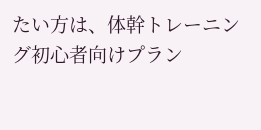たい方は、体幹トレーニング初心者向けプラン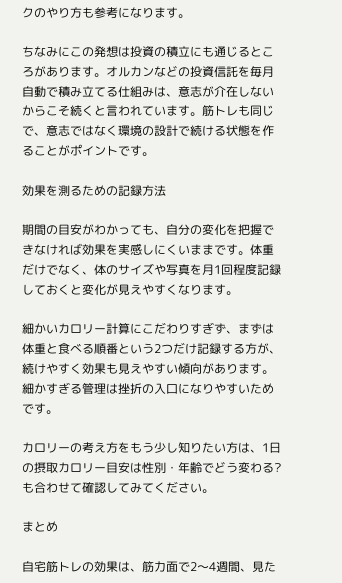クのやり方も参考になります。

ちなみにこの発想は投資の積立にも通じるところがあります。オルカンなどの投資信託を毎月自動で積み立てる仕組みは、意志が介在しないからこそ続くと言われています。筋トレも同じで、意志ではなく環境の設計で続ける状態を作ることがポイントです。

効果を測るための記録方法

期間の目安がわかっても、自分の変化を把握できなければ効果を実感しにくいままです。体重だけでなく、体のサイズや写真を月1回程度記録しておくと変化が見えやすくなります。

細かいカロリー計算にこだわりすぎず、まずは体重と食べる順番という2つだけ記録する方が、続けやすく効果も見えやすい傾向があります。細かすぎる管理は挫折の入口になりやすいためです。

カロリーの考え方をもう少し知りたい方は、1日の摂取カロリー目安は性別・年齢でどう変わる?も合わせて確認してみてください。

まとめ

自宅筋トレの効果は、筋力面で2〜4週間、見た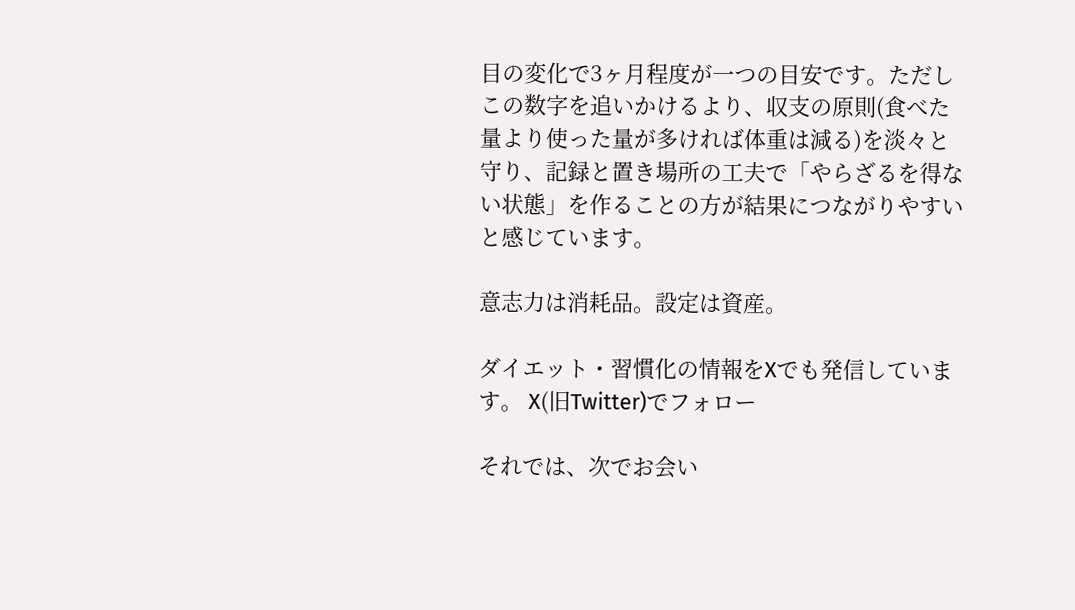目の変化で3ヶ月程度が一つの目安です。ただしこの数字を追いかけるより、収支の原則(食べた量より使った量が多ければ体重は減る)を淡々と守り、記録と置き場所の工夫で「やらざるを得ない状態」を作ることの方が結果につながりやすいと感じています。

意志力は消耗品。設定は資産。

ダイエット・習慣化の情報をXでも発信しています。 X(旧Twitter)でフォロー

それでは、次でお会い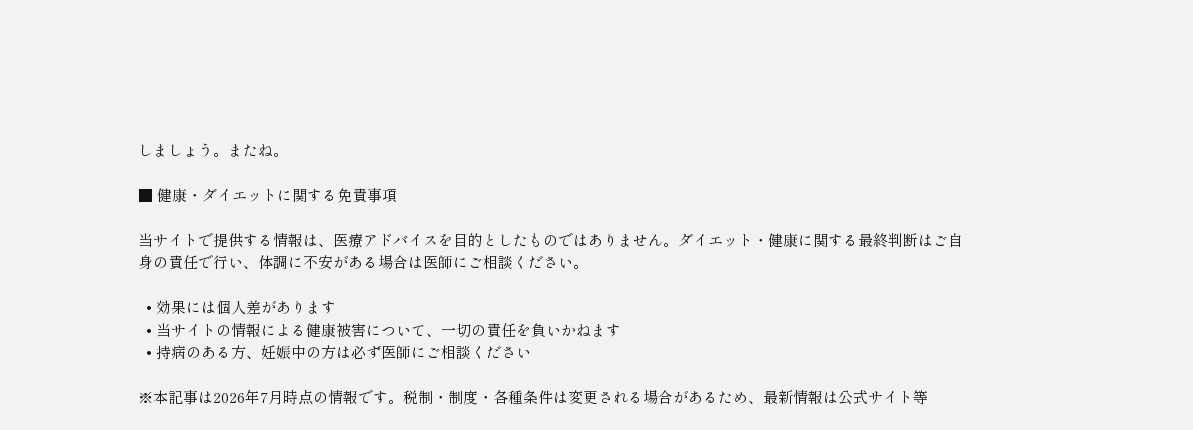しましょう。またね。

■ 健康・ダイエットに関する免責事項

当サイトで提供する情報は、医療アドバイスを目的としたものではありません。ダイエット・健康に関する最終判断はご自身の責任で行い、体調に不安がある場合は医師にご相談ください。

  • 効果には個人差があります
  • 当サイトの情報による健康被害について、一切の責任を負いかねます
  • 持病のある方、妊娠中の方は必ず医師にご相談ください

※本記事は2026年7月時点の情報です。税制・制度・各種条件は変更される場合があるため、最新情報は公式サイト等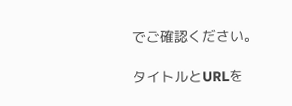でご確認ください。

タイトルとURLを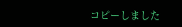コピーしました